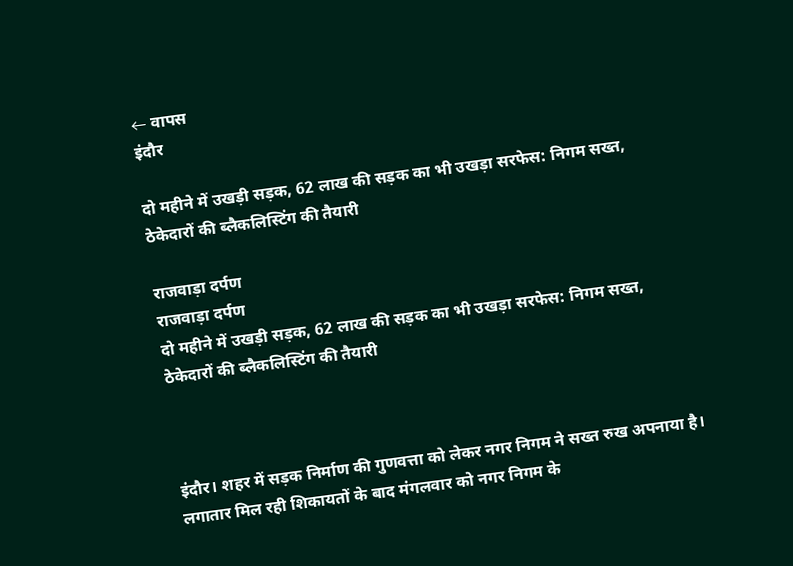← वापस
इंदौर

दो महीने में उखड़ी सड़क, 62 लाख की सड़क का भी उखड़ा सरफेस: निगम सख्त, ठेकेदारों की ब्लैकलिस्टिंग की तैयारी

राजवाड़ा दर्पण
राजवाड़ा दर्पण
दो महीने में उखड़ी सड़क, 62 लाख की सड़क का भी उखड़ा सरफेस: निगम सख्त, ठेकेदारों की ब्लैकलिस्टिंग की तैयारी



इंदौर। शहर में सड़क निर्माण की गुणवत्ता को लेकर नगर निगम ने सख्त रुख अपनाया है। लगातार मिल रही शिकायतों के बाद मंगलवार को नगर निगम के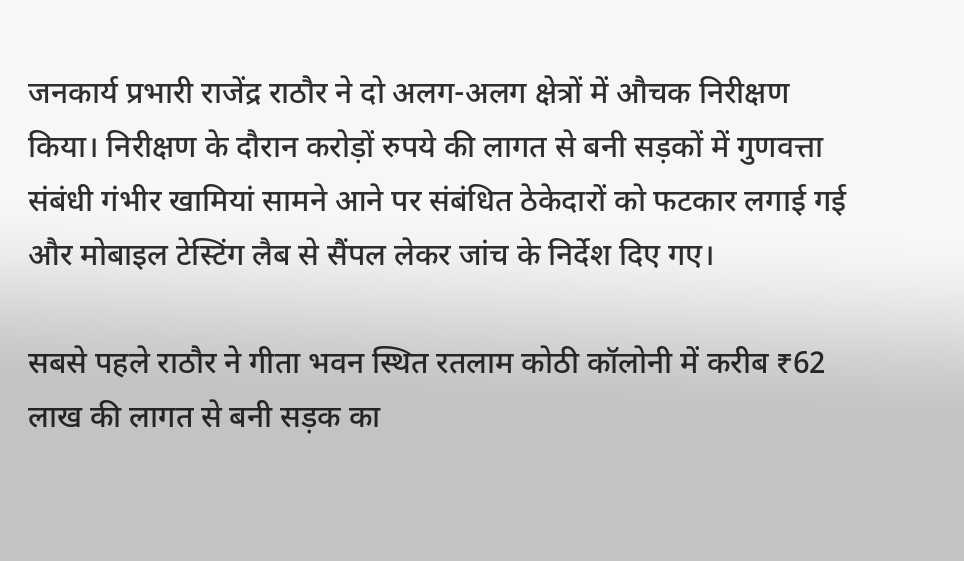जनकार्य प्रभारी राजेंद्र राठौर ने दो अलग-अलग क्षेत्रों में औचक निरीक्षण किया। निरीक्षण के दौरान करोड़ों रुपये की लागत से बनी सड़कों में गुणवत्ता संबंधी गंभीर खामियां सामने आने पर संबंधित ठेकेदारों को फटकार लगाई गई और मोबाइल टेस्टिंग लैब से सैंपल लेकर जांच के निर्देश दिए गए।

सबसे पहले राठौर ने गीता भवन स्थित रतलाम कोठी कॉलोनी में करीब ₹62 लाख की लागत से बनी सड़क का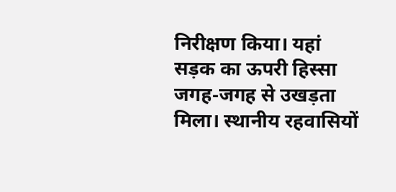निरीक्षण किया। यहां सड़क का ऊपरी हिस्सा जगह-जगह से उखड़ता मिला। स्थानीय रहवासियों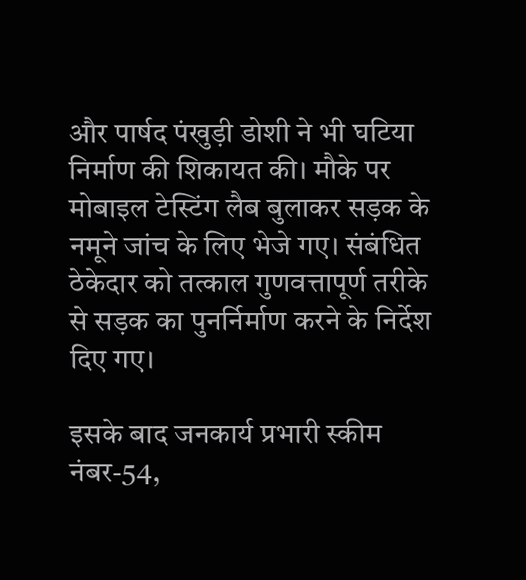और पार्षद पंखुड़ी डोशी ने भी घटिया निर्माण की शिकायत की। मौके पर मोबाइल टेस्टिंग लैब बुलाकर सड़क के नमूने जांच के लिए भेजे गए। संबंधित ठेकेदार को तत्काल गुणवत्तापूर्ण तरीके से सड़क का पुनर्निर्माण करने के निर्देश दिए गए।

इसके बाद जनकार्य प्रभारी स्कीम नंबर-54,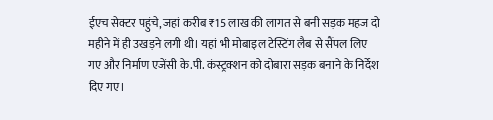ईएच सेक्टर पहुंचे, जहां करीब ₹15 लाख की लागत से बनी सड़क महज दो महीने में ही उखड़ने लगी थी। यहां भी मोबाइल टेस्टिंग लैब से सैंपल लिए गए और निर्माण एजेंसी के.पी. कंस्ट्रक्शन को दोबारा सड़क बनाने के निर्देश दिए गए।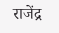राजेंद्र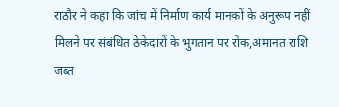राठौर ने कहा कि जांच में निर्माण कार्य मानकों के अनुरूप नहीं मिलने पर संबंधित ठेकेदारों के भुगतान पर रोक,अमानत राशि जब्त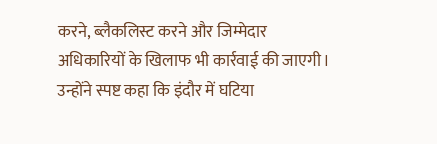करने, ब्लैकलिस्ट करने और जिम्मेदार अधिकारियों के खिलाफ भी कार्रवाई की जाएगी। उन्होंने स्पष्ट कहा कि इंदौर में घटिया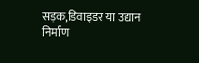सड़क,डिवाइडर या उद्यान निर्माण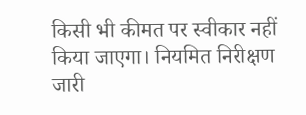किसी भी कीमत पर स्वीकार नहीं किया जाएगा। नियमित निरीक्षण जारी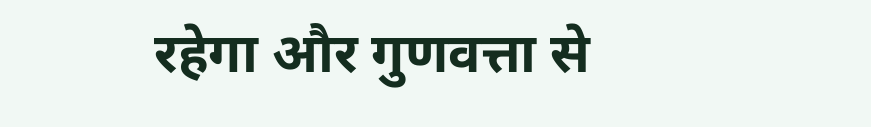रहेगा और गुणवत्ता से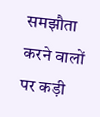समझौता करने वालों पर कड़ी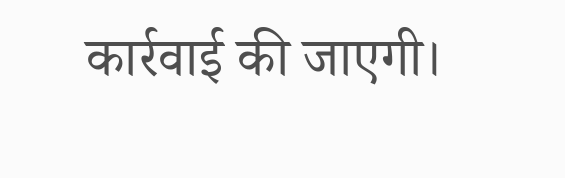कार्रवाई की जाएगी।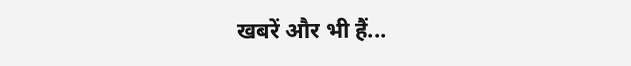खबरें और भी हैं...